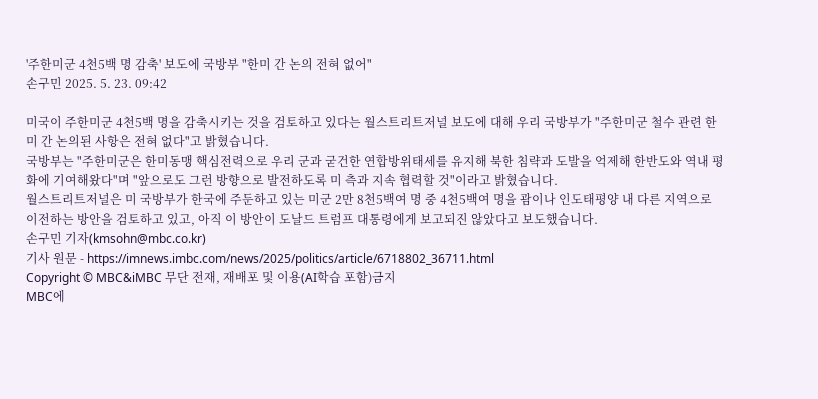'주한미군 4천5백 명 감축' 보도에 국방부 "한미 간 논의 전혀 없어"
손구민 2025. 5. 23. 09:42

미국이 주한미군 4천5백 명을 감축시키는 것을 검토하고 있다는 월스트리트저널 보도에 대해 우리 국방부가 "주한미군 철수 관련 한미 간 논의된 사항은 전혀 없다"고 밝혔습니다.
국방부는 "주한미군은 한미동맹 핵심전력으로 우리 군과 굳건한 연합방위태세를 유지해 북한 침략과 도발을 억제해 한반도와 역내 평화에 기여해왔다"며 "앞으로도 그런 방향으로 발전하도록 미 측과 지속 협력할 것"이라고 밝혔습니다.
월스트리트저널은 미 국방부가 한국에 주둔하고 있는 미군 2만 8천5백여 명 중 4천5백여 명을 괌이나 인도태평양 내 다른 지역으로 이전하는 방안을 검토하고 있고, 아직 이 방안이 도날드 트럼프 대통령에게 보고되진 않았다고 보도했습니다.
손구민 기자(kmsohn@mbc.co.kr)
기사 원문 - https://imnews.imbc.com/news/2025/politics/article/6718802_36711.html
Copyright © MBC&iMBC 무단 전재, 재배포 및 이용(AI학습 포함)금지
MBC에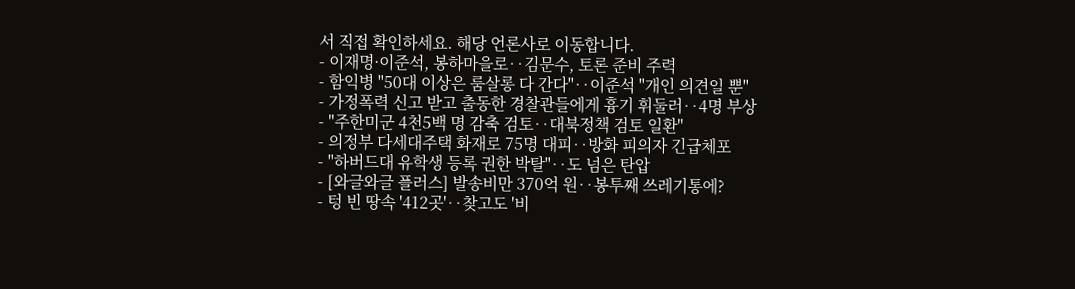서 직접 확인하세요. 해당 언론사로 이동합니다.
- 이재명·이준석, 봉하마을로‥김문수, 토론 준비 주력
- 함익병 "50대 이상은 룸살롱 다 간다"‥이준석 "개인 의견일 뿐"
- 가정폭력 신고 받고 출동한 경찰관들에게 흉기 휘둘러‥4명 부상
- "주한미군 4천5백 명 감축 검토‥대북정책 검토 일환"
- 의정부 다세대주택 화재로 75명 대피‥방화 피의자 긴급체포
- "하버드대 유학생 등록 권한 박탈"‥도 넘은 탄압
- [와글와글 플러스] 발송비만 370억 원‥봉투째 쓰레기통에?
- 텅 빈 땅속 '412곳'‥찾고도 '비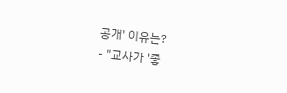공개' 이유는?
- "교사가 '좋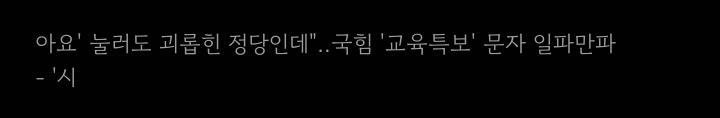아요' 눌러도 괴롭힌 정당인데"‥국힘 '교육특보' 문자 일파만파
- '시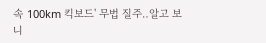속 100km 킥보드' 무법 질주‥알고 보니